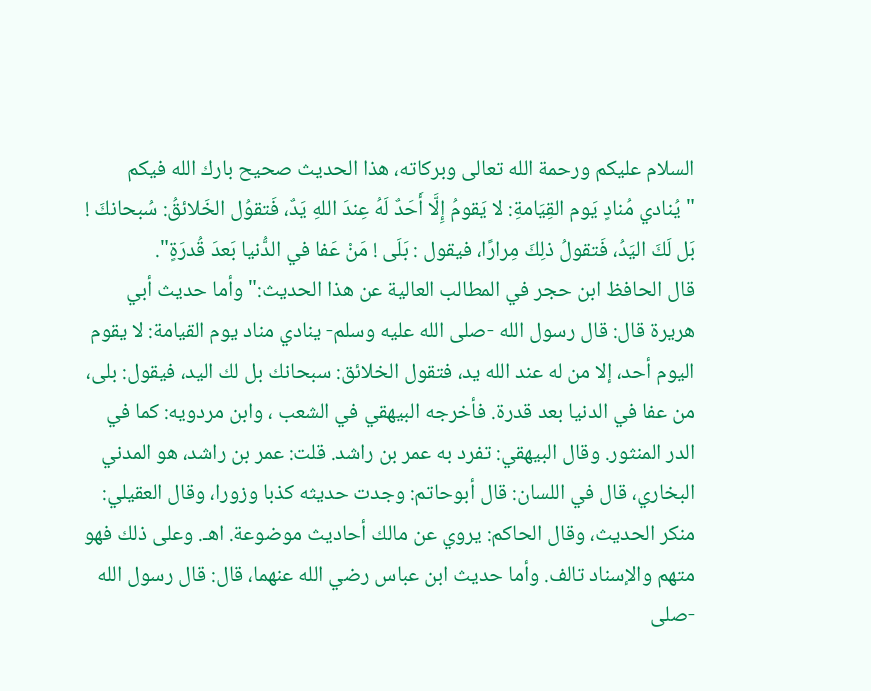السلام عليكم ورحمة الله تعالى وبركاته، هذا الحديث صحيح بارك الله فيكم "يُنادي مُنادٍ يَوم القِيَامةِ: لا يَقومُ إِلَّا أَحَدٌ لَهُ عِندَ اللهِ يَدٌ، فَتقوُل الخَلائقُ: سُبحانكَ ! بَل لَكَ اليَدُ، فَتقولُ ذلِكَ مِرارًا، فيقول : بَلَى ! مَنْ عَفا في الدُّنيا بَعدَ قُدرَةٍ".
قال الحافظ ابن حجر في المطالب العالية عن هذا الحديث:" وأما حديث أبي هريرة قال: قال رسول الله -صلى الله عليه وسلم- ينادي مناد يوم القيامة: لا يقوم اليوم أحد، إلا من له عند الله يد، فتقول الخلائق: سبحانك بل لك اليد، فيقول: بلى، من عفا في الدنيا بعد قدرة. فأخرجه البيهقي في الشعب ، وابن مردويه: كما في الدر المنثور. وقال البيهقي: تفرد به عمر بن راشد. قلت: عمر بن راشد، هو المدني البخاري، قال في اللسان: قال أبوحاتم: وجدت حديثه كذبا وزورا، وقال العقيلي: منكر الحديث، وقال الحاكم: يروي عن مالك أحاديث موضوعة. اهـ. وعلى ذلك فهو متهم والإسناد تالف. وأما حديث ابن عباس رضي الله عنهما، قال: قال رسول الله -صلى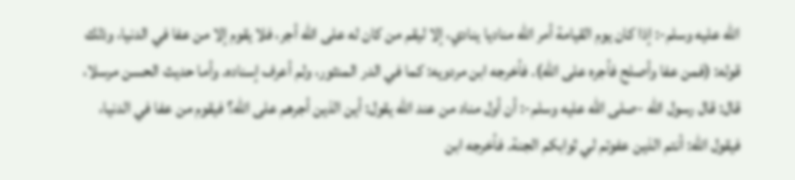الله عليه وسلم-: إذا كان يوم القيامة أمر الله مناديا ينادي، إلا ليقم من كان له على الله أجر، فلا يقوم إلا من عفا في الدنيا، وذلك قوله: (فمن عفا وأصلح فأجره على الله). فأخرجه ابن مردويه: كما في الدر المنثور، ولم أعرف إسناده. وأما حديث الحسن مرسلا، قال: قال رسول الله -صلى الله عليه وسلم-: أن أول مناد من عند الله يقول: أين الذين أجرهم على الله؟ فيقوم من عفا في الدنيا، فيقول الله: أنتم الذين عفوتم لي ثوابكم الجنة. فأخرجه ابن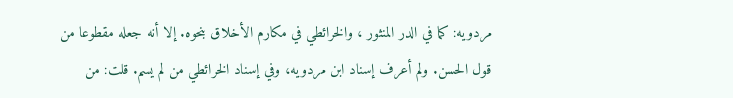مردويه: كما في الدر المنثور ، والخرائطي في مكارم الأخلاق بنحوه. إلا أنه جعله مقطوعا من قول الحسن. ولم أعرف إسناد ابن مردويه، وفي إسناد الخرائطي من لم يسم. قلت: من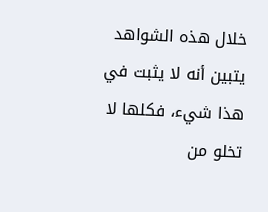خلال هذه الشواهد يتبين أنه لا يثبت في هذا شيء، فكلها لا تخلو من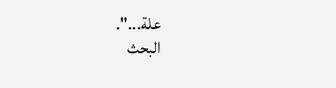علة...".
البحث